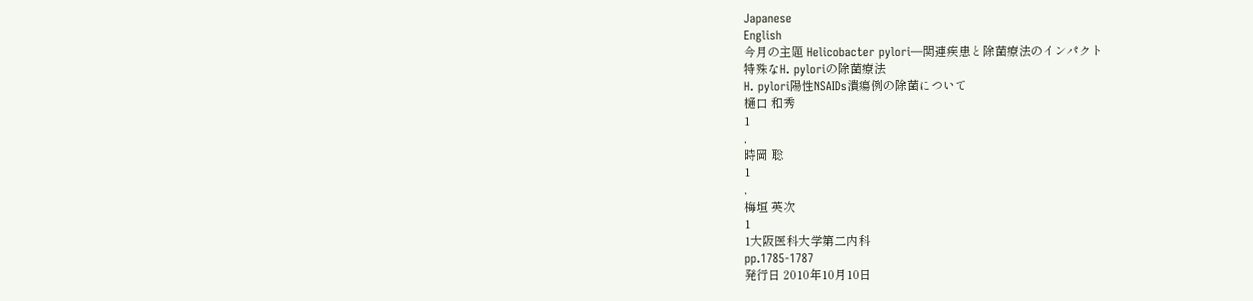Japanese
English
今月の主題 Helicobacter pylori―関連疾患と除菌療法のインパクト
特殊なH. pyloriの除菌療法
H. pylori陽性NSAIDs潰瘍例の除菌について
樋口 和秀
1
,
時岡 聡
1
,
梅垣 英次
1
1大阪医科大学第二内科
pp.1785-1787
発行日 2010年10月10日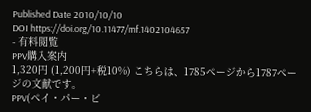Published Date 2010/10/10
DOI https://doi.org/10.11477/mf.1402104657
- 有料閲覧
PPV購入案内
1,320円 (1,200円+税10%) こちらは、1785ページから1787ページの文献です。
PPV(ペイ・パー・ビ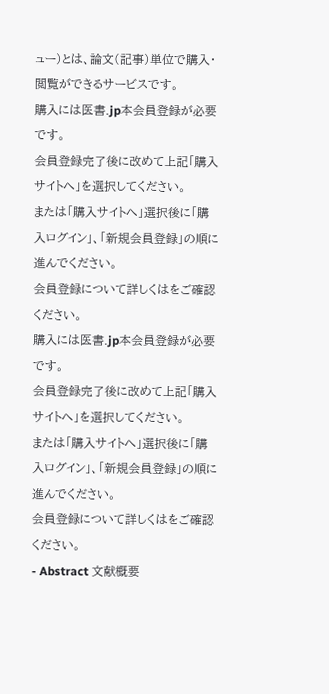ュー)とは、論文(記事)単位で購入・閲覧ができるサービスです。
購入には医書.jp本会員登録が必要です。
会員登録完了後に改めて上記「購入サイトへ」を選択してください。
または「購入サイトへ」選択後に「購入ログイン」、「新規会員登録」の順に進んでください。
会員登録について詳しくはをご確認ください。
購入には医書.jp本会員登録が必要です。
会員登録完了後に改めて上記「購入サイトへ」を選択してください。
または「購入サイトへ」選択後に「購入ログイン」、「新規会員登録」の順に進んでください。
会員登録について詳しくはをご確認ください。
- Abstract 文献概要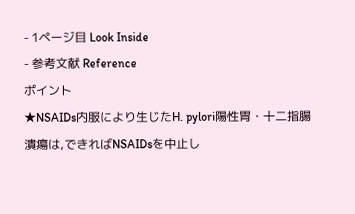- 1ページ目 Look Inside
- 参考文献 Reference
ポイント
★NSAIDs内服により生じたH. pylori陽性胃・十二指腸潰瘍は,できればNSAIDsを中止し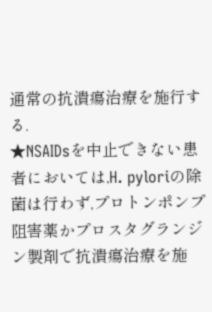通常の抗潰瘍治療を施行する.
★NSAIDsを中止できない患者においては,H. pyloriの除菌は行わず,プロトンポンプ阻害薬かプロスタグランジン製剤で抗潰瘍治療を施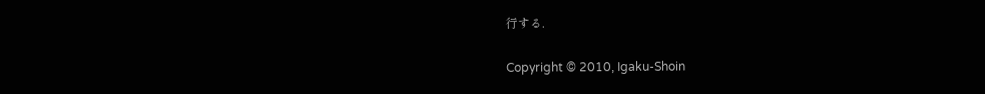行する.

Copyright © 2010, Igaku-Shoin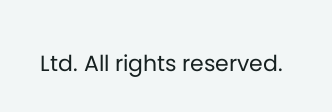Ltd. All rights reserved.